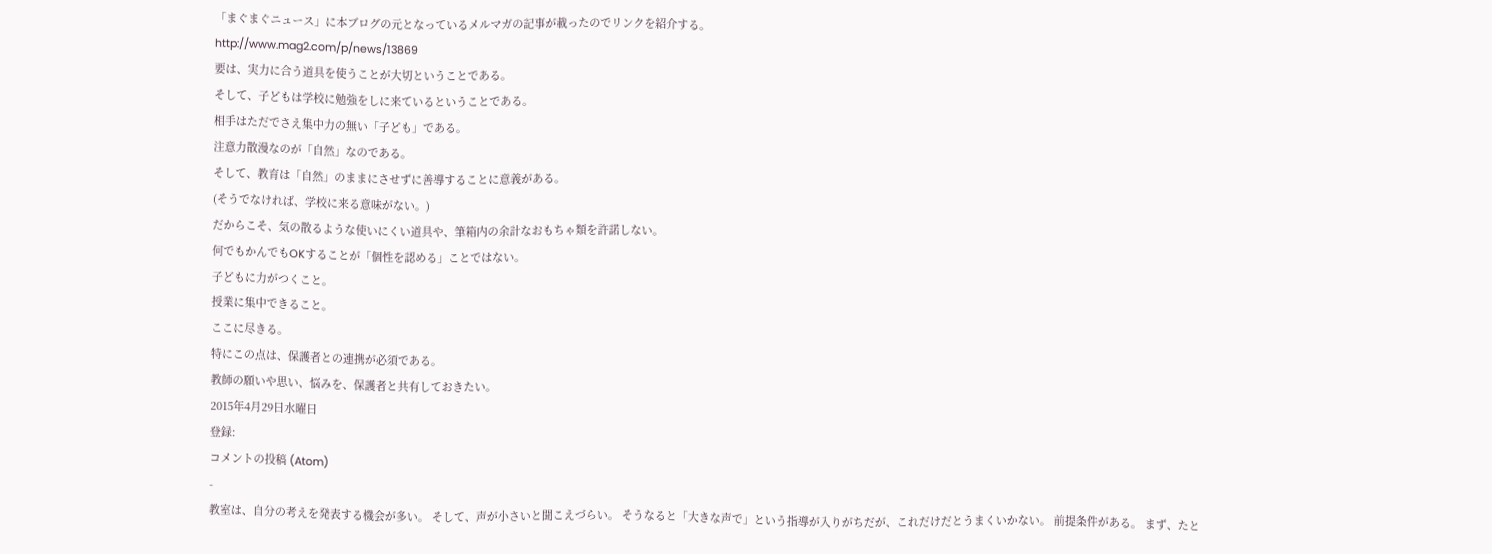「まぐまぐニュース」に本ブログの元となっているメルマガの記事が載ったのでリンクを紹介する。
http://www.mag2.com/p/news/13869
要は、実力に合う道具を使うことが大切ということである。
そして、子どもは学校に勉強をしに来ているということである。
相手はただでさえ集中力の無い「子ども」である。
注意力散漫なのが「自然」なのである。
そして、教育は「自然」のままにさせずに善導することに意義がある。
(そうでなければ、学校に来る意味がない。)
だからこそ、気の散るような使いにくい道具や、筆箱内の余計なおもちゃ類を許諾しない。
何でもかんでもOKすることが「個性を認める」ことではない。
子どもに力がつくこと。
授業に集中できること。
ここに尽きる。
特にこの点は、保護者との連携が必須である。
教師の願いや思い、悩みを、保護者と共有しておきたい。
2015年4月29日水曜日
登録:
コメントの投稿 (Atom)
-
教室は、自分の考えを発表する機会が多い。 そして、声が小さいと聞こえづらい。 そうなると「大きな声で」という指導が入りがちだが、これだけだとうまくいかない。 前提条件がある。 まず、たと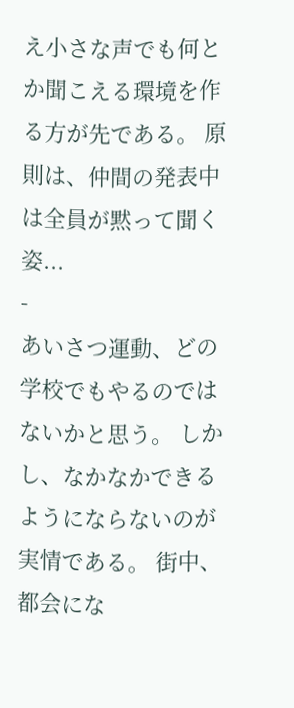え小さな声でも何とか聞こえる環境を作る方が先である。 原則は、仲間の発表中は全員が黙って聞く姿...
-
あいさつ運動、どの学校でもやるのではないかと思う。 しかし、なかなかできるようにならないのが実情である。 街中、都会にな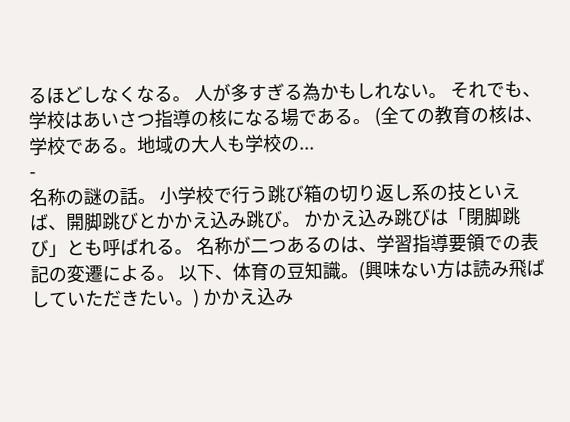るほどしなくなる。 人が多すぎる為かもしれない。 それでも、学校はあいさつ指導の核になる場である。 (全ての教育の核は、学校である。地域の大人も学校の...
-
名称の謎の話。 小学校で行う跳び箱の切り返し系の技といえば、開脚跳びとかかえ込み跳び。 かかえ込み跳びは「閉脚跳び」とも呼ばれる。 名称が二つあるのは、学習指導要領での表記の変遷による。 以下、体育の豆知識。(興味ない方は読み飛ばしていただきたい。) かかえ込み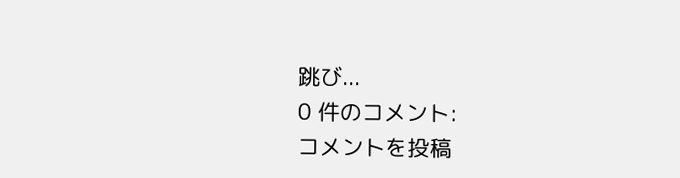跳び...
0 件のコメント:
コメントを投稿